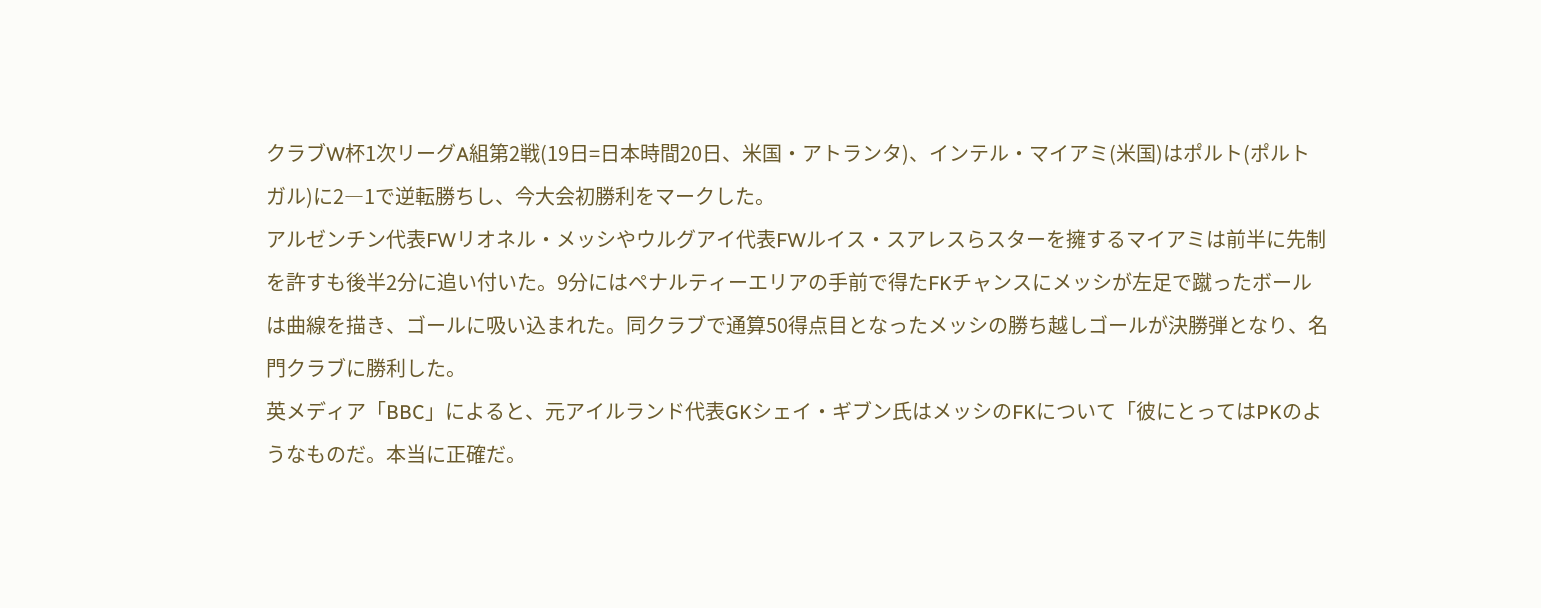クラブW杯1次リーグA組第2戦(19日=日本時間20日、米国・アトランタ)、インテル・マイアミ(米国)はポルト(ポルトガル)に2―1で逆転勝ちし、今大会初勝利をマークした。
アルゼンチン代表FWリオネル・メッシやウルグアイ代表FWルイス・スアレスらスターを擁するマイアミは前半に先制を許すも後半2分に追い付いた。9分にはペナルティーエリアの手前で得たFKチャンスにメッシが左足で蹴ったボールは曲線を描き、ゴールに吸い込まれた。同クラブで通算50得点目となったメッシの勝ち越しゴールが決勝弾となり、名門クラブに勝利した。
英メディア「BBC」によると、元アイルランド代表GKシェイ・ギブン氏はメッシのFKについて「彼にとってはPKのようなものだ。本当に正確だ。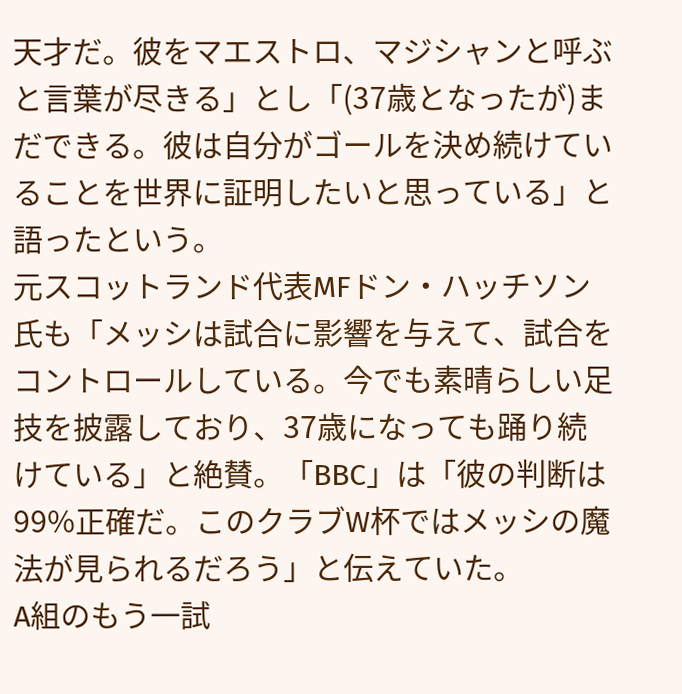天才だ。彼をマエストロ、マジシャンと呼ぶと言葉が尽きる」とし「(37歳となったが)まだできる。彼は自分がゴールを決め続けていることを世界に証明したいと思っている」と語ったという。
元スコットランド代表MFドン・ハッチソン氏も「メッシは試合に影響を与えて、試合をコントロールしている。今でも素晴らしい足技を披露しており、37歳になっても踊り続けている」と絶賛。「BBC」は「彼の判断は99%正確だ。このクラブW杯ではメッシの魔法が見られるだろう」と伝えていた。
A組のもう一試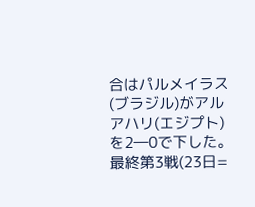合はパルメイラス(ブラジル)がアルアハリ(エジプト)を2―0で下した。最終第3戦(23日=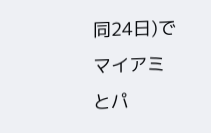同24日)でマイアミとパ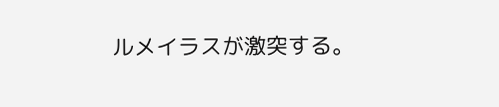ルメイラスが激突する。